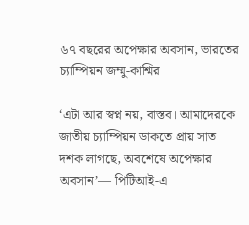৬৭ বছরের অপেক্ষার অবসান, ভারতের চ্যাম্পিয়ন জম্মু-কাশ্মির

‘এটা আর স্বপ্ন নয়, বাস্তব। আমাদেরকে জাতীয় চ্যাম্পিয়ন ডাকতে প্রায় সাত দশক লাগছে, অবশেষে অপেক্ষার অবসান’— পিটিআই-এ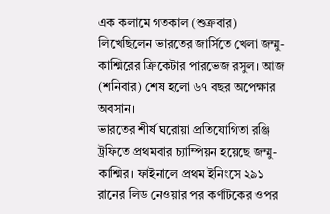এক কলামে গতকাল (শুক্রবার) লিখেছিলেন ভারতের জার্সিতে খেলা জম্মু-কাশ্মিরের ক্রিকেটার পারভেজ রসুল। আজ (শনিবার) শেষ হলো ৬৭ বছর অপেক্ষার অবসান।
ভারতের শীর্ষ ঘরোয়া প্রতিযোগিতা রঞ্জি ট্রফিতে প্রথমবার চ্যাম্পিয়ন হয়েছে জম্মু-কাশ্মির। ফাইনালে প্রথম ইনিংসে ২৯১ রানের লিড নেওয়ার পর কর্ণাটকের ওপর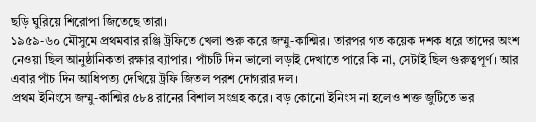ছড়ি ঘুরিয়ে শিরোপা জিতেছে তারা।
১৯৫৯-৬০ মৌসুমে প্রথমবার রঞ্জি ট্রফিতে খেলা শুরু করে জম্মু-কাশ্মির। তারপর গত কয়েক দশক ধরে তাদের অংশ নেওয়া ছিল আনুষ্ঠানিকতা রক্ষার ব্যাপার। পাঁচটি দিন ভালো লড়াই দেখাতে পারে কি না, সেটাই ছিল গুরুত্বপূর্ণ। আর এবার পাঁচ দিন আধিপত্য দেখিয়ে ট্রফি জিতল পরশ দোগরার দল।
প্রথম ইনিংসে জম্মু-কাশ্মির ৫৮৪ রানের বিশাল সংগ্রহ করে। বড় কোনো ইনিংস না হলেও শক্ত জুটিতে ভর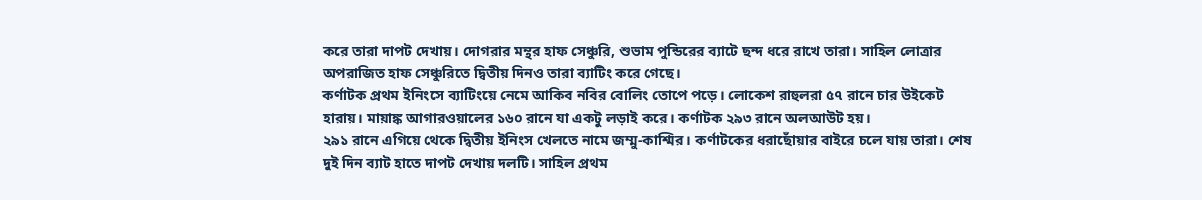করে তারা দাপট দেখায়। দোগরার মন্থর হাফ সেঞ্চুরি, শুভাম পুন্ডিরের ব্যাটে ছন্দ ধরে রাখে তারা। সাহিল লোত্রার অপরাজিত হাফ সেঞ্চুরিতে দ্বিতীয় দিনও তারা ব্যাটিং করে গেছে।
কর্ণাটক প্রথম ইনিংসে ব্যাটিংয়ে নেমে আকিব নবির বোলিং তোপে পড়ে। লোকেশ রাহুলরা ৫৭ রানে চার উইকেট হারায়। মায়াঙ্ক আগারওয়ালের ১৬০ রানে যা একটু লড়াই করে। কর্ণাটক ২৯৩ রানে অলআউট হয়।
২৯১ রানে এগিয়ে থেকে দ্বিতীয় ইনিংস খেলতে নামে জম্মু-কাশ্মির। কর্ণাটকের ধরাছোঁয়ার বাইরে চলে যায় তারা। শেষ দুই দিন ব্যাট হাতে দাপট দেখায় দলটি। সাহিল প্রথম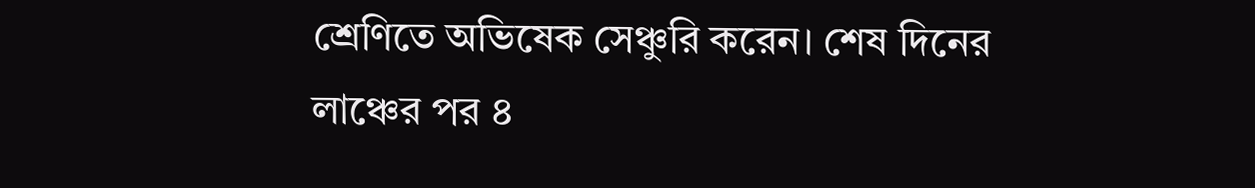শ্রেণিতে অভিষেক সেঞ্চুরি করেন। শেষ দিনের লাঞ্চের পর ৪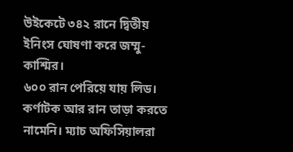উইকেটে ৩৪২ রানে দ্বিতীয় ইনিংস ঘোষণা করে জম্মু-কাশ্মির।
৬০০ রান পেরিয়ে যায় লিড। কর্ণাটক আর রান তাড়া করতে নামেনি। ম্যাচ অফিসিয়ালরা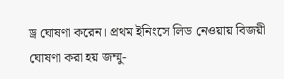ড্র ঘোষণা করেন। প্রথম ইনিংসে লিড নেওয়ায় বিজয়ী ঘোষণা করা হয় জম্মু-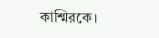কাশ্মিরকে।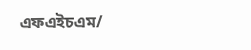এফএইচএম/